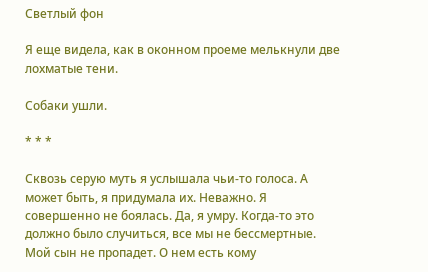Светлый фон

Я еще видела, как в оконном проеме мелькнули две лохматые тени.

Собаки ушли.

* * *

Сквозь серую муть я услышала чьи-то голоса. А может быть, я придумала их. Неважно. Я совершенно не боялась. Да, я умру. Когда-то это должно было случиться, все мы не бессмертные. Мой сын не пропадет. О нем есть кому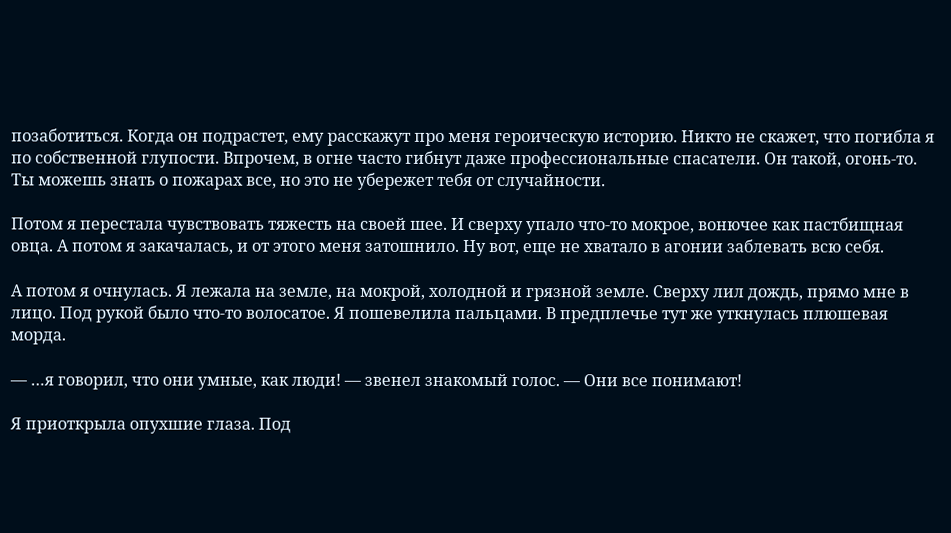позаботиться. Когда он подрастет, ему расскажут про меня героическую историю. Никто не скажет, что погибла я по собственной глупости. Впрочем, в огне часто гибнут даже профессиональные спасатели. Он такой, огонь-то. Ты можешь знать о пожарах все, но это не убережет тебя от случайности.

Потом я перестала чувствовать тяжесть на своей шее. И сверху упало что-то мокрое, вонючее как пастбищная овца. А потом я закачалась, и от этого меня затошнило. Ну вот, еще не хватало в агонии заблевать всю себя.

А потом я очнулась. Я лежала на земле, на мокрой, холодной и грязной земле. Сверху лил дождь, прямо мне в лицо. Под рукой было что-то волосатое. Я пошевелила пальцами. В предплечье тут же уткнулась плюшевая морда.

— …я говорил, что они умные, как люди! — звенел знакомый голос. — Они все понимают!

Я приоткрыла опухшие глаза. Под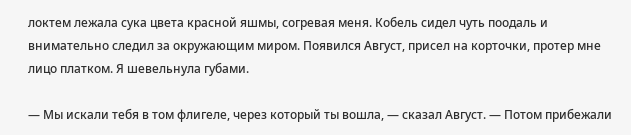локтем лежала сука цвета красной яшмы, согревая меня. Кобель сидел чуть поодаль и внимательно следил за окружающим миром. Появился Август, присел на корточки, протер мне лицо платком. Я шевельнула губами.

— Мы искали тебя в том флигеле, через который ты вошла, — сказал Август. — Потом прибежали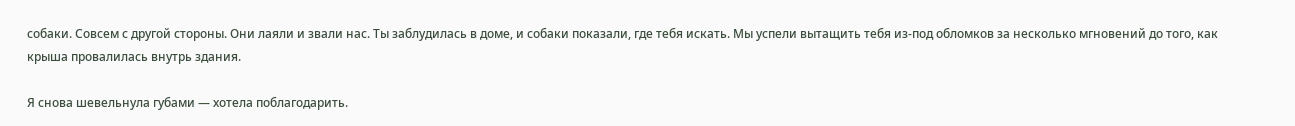собаки. Совсем с другой стороны. Они лаяли и звали нас. Ты заблудилась в доме, и собаки показали, где тебя искать. Мы успели вытащить тебя из-под обломков за несколько мгновений до того, как крыша провалилась внутрь здания.

Я снова шевельнула губами — хотела поблагодарить.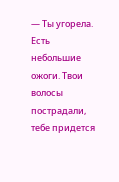— Ты угорела. Есть небольшие ожоги. Твои волосы пострадали, тебе придется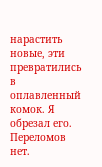нарастить новые, эти превратились в оплавленный комок. Я обрезал его. Переломов нет.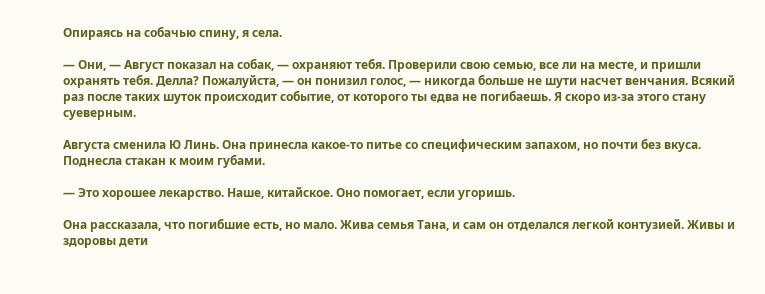Опираясь на собачью спину, я села.

— Они, — Август показал на собак, — охраняют тебя. Проверили свою семью, все ли на месте, и пришли охранять тебя. Делла? Пожалуйста, — он понизил голос, — никогда больше не шути насчет венчания. Всякий раз после таких шуток происходит событие, от которого ты едва не погибаешь. Я скоро из-за этого стану суеверным.

Августа сменила Ю Линь. Она принесла какое-то питье со специфическим запахом, но почти без вкуса. Поднесла стакан к моим губами.

— Это хорошее лекарство. Наше, китайское. Оно помогает, если угоришь.

Она рассказала, что погибшие есть, но мало. Жива семья Тана, и сам он отделался легкой контузией. Живы и здоровы дети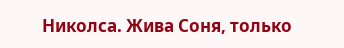Николса. Жива Соня, только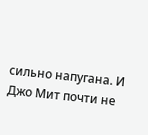сильно напугана. И Джо Мит почти не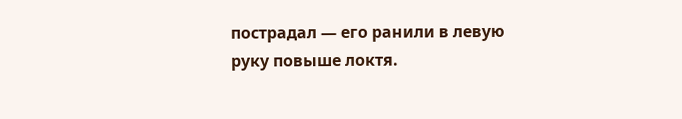пострадал — его ранили в левую руку повыше локтя.